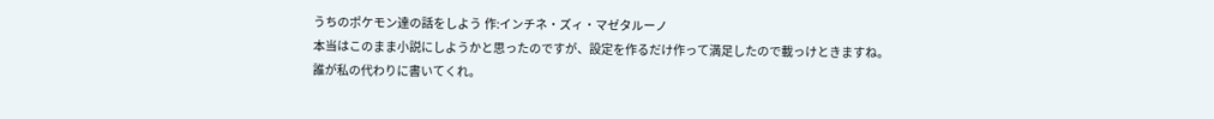うちのポケモン達の話をしよう 作:インチネ・ズィ・マゼタルーノ
本当はこのまま小説にしようかと思ったのですが、設定を作るだけ作って満足したので載っけときますね。
誰が私の代わりに書いてくれ。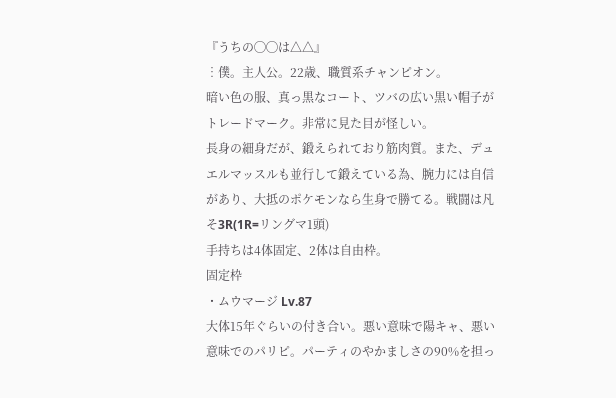『うちの◯◯は△△』
︙僕。主人公。22歳、職質系チャンピオン。
暗い色の服、真っ黒なコート、ツバの広い黒い帽子がトレードマーク。非常に見た目が怪しい。
長身の細身だが、鍛えられており筋肉質。また、デュエルマッスルも並行して鍛えている為、腕力には自信があり、大抵のポケモンなら生身で勝てる。戦闘は凡そ3R(1R=リングマ1頭)
手持ちは4体固定、2体は自由枠。
固定枠
・ムウマージ Lv.87
大体15年ぐらいの付き合い。悪い意味で陽キャ、悪い意味でのパリピ。パーティのやかましさの90%を担っ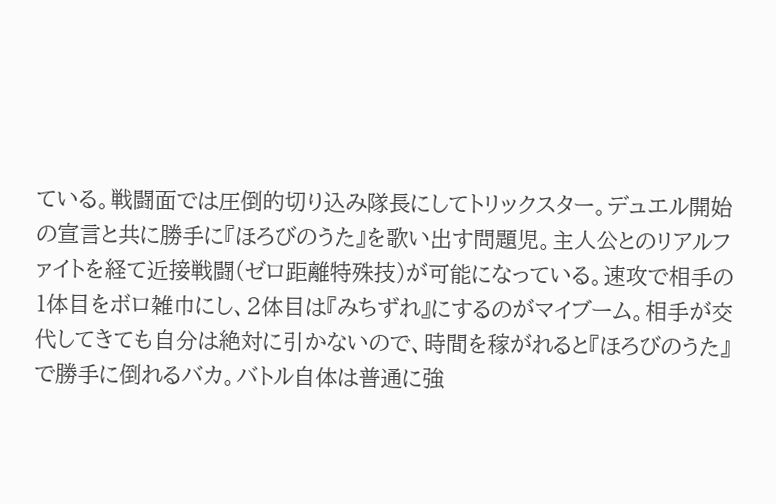ている。戦闘面では圧倒的切り込み隊長にしてトリックスター。デュエル開始の宣言と共に勝手に『ほろびのうた』を歌い出す問題児。主人公とのリアルファイトを経て近接戦闘(ゼロ距離特殊技)が可能になっている。速攻で相手の1体目をボロ雑巾にし、2体目は『みちずれ』にするのがマイブーム。相手が交代してきても自分は絶対に引かないので、時間を稼がれると『ほろびのうた』で勝手に倒れるバカ。バトル自体は普通に強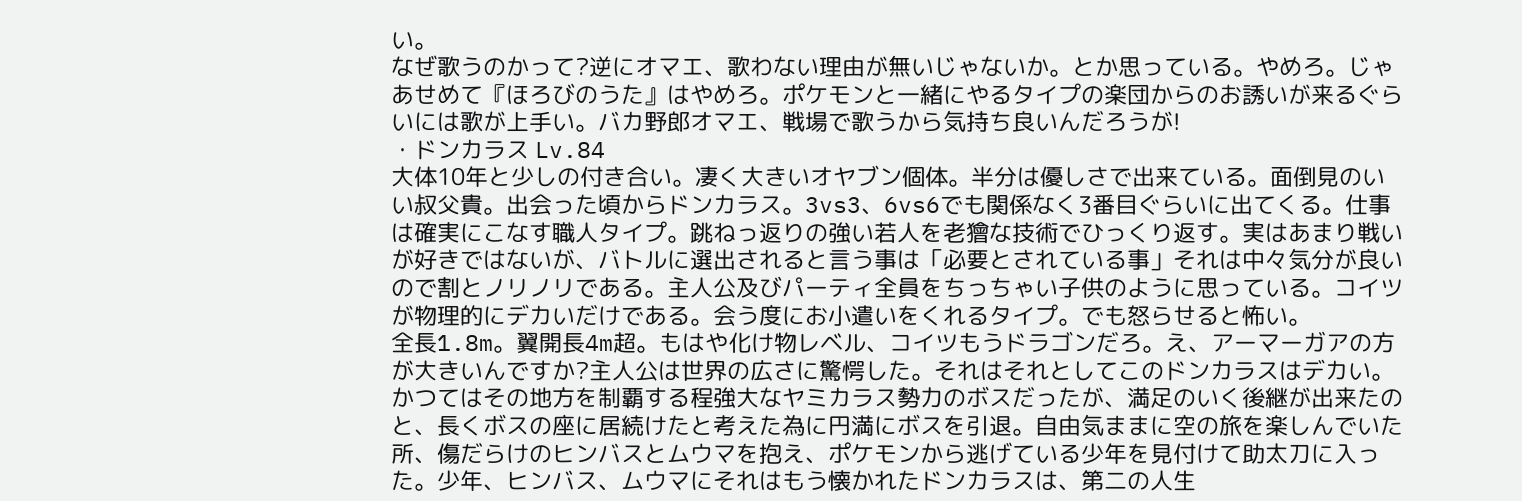い。
なぜ歌うのかって?逆にオマエ、歌わない理由が無いじゃないか。とか思っている。やめろ。じゃあせめて『ほろびのうた』はやめろ。ポケモンと一緒にやるタイプの楽団からのお誘いが来るぐらいには歌が上手い。バカ野郎オマエ、戦場で歌うから気持ち良いんだろうが!
・ドンカラス Lv.84
大体10年と少しの付き合い。凄く大きいオヤブン個体。半分は優しさで出来ている。面倒見のいい叔父貴。出会った頃からドンカラス。3vs3、6vs6でも関係なく3番目ぐらいに出てくる。仕事は確実にこなす職人タイプ。跳ねっ返りの強い若人を老獪な技術でひっくり返す。実はあまり戦いが好きではないが、バトルに選出されると言う事は「必要とされている事」それは中々気分が良いので割とノリノリである。主人公及びパーティ全員をちっちゃい子供のように思っている。コイツが物理的にデカいだけである。会う度にお小遣いをくれるタイプ。でも怒らせると怖い。
全長1.8m。翼開長4m超。もはや化け物レベル、コイツもうドラゴンだろ。え、アーマーガアの方が大きいんですか?主人公は世界の広さに驚愕した。それはそれとしてこのドンカラスはデカい。
かつてはその地方を制覇する程強大なヤミカラス勢力のボスだったが、満足のいく後継が出来たのと、長くボスの座に居続けたと考えた為に円満にボスを引退。自由気ままに空の旅を楽しんでいた所、傷だらけのヒンバスとムウマを抱え、ポケモンから逃げている少年を見付けて助太刀に入った。少年、ヒンバス、ムウマにそれはもう懐かれたドンカラスは、第二の人生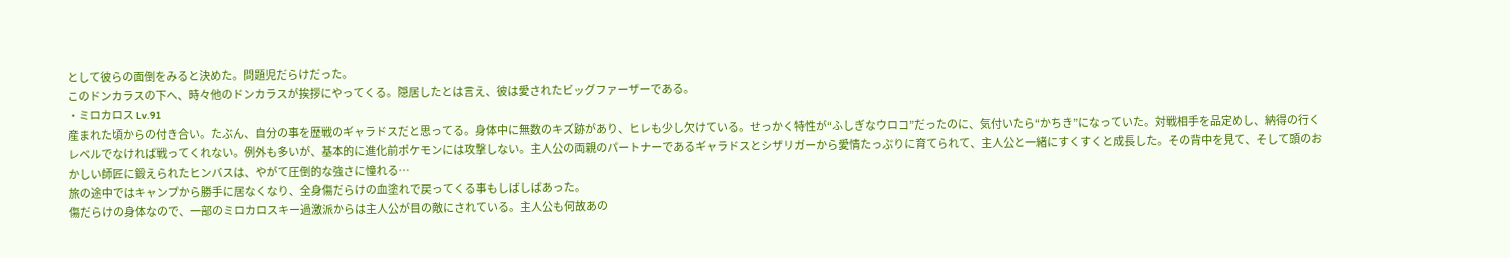として彼らの面倒をみると決めた。問題児だらけだった。
このドンカラスの下へ、時々他のドンカラスが挨拶にやってくる。隠居したとは言え、彼は愛されたビッグファーザーである。
・ミロカロス Lv.91
産まれた頃からの付き合い。たぶん、自分の事を歴戦のギャラドスだと思ってる。身体中に無数のキズ跡があり、ヒレも少し欠けている。せっかく特性が“ふしぎなウロコ”だったのに、気付いたら“かちき”になっていた。対戦相手を品定めし、納得の行くレベルでなければ戦ってくれない。例外も多いが、基本的に進化前ポケモンには攻撃しない。主人公の両親のパートナーであるギャラドスとシザリガーから愛情たっぷりに育てられて、主人公と一緒にすくすくと成長した。その背中を見て、そして頭のおかしい師匠に鍛えられたヒンバスは、やがて圧倒的な強さに憧れる…
旅の途中ではキャンプから勝手に居なくなり、全身傷だらけの血塗れで戻ってくる事もしばしばあった。
傷だらけの身体なので、一部のミロカロスキー過激派からは主人公が目の敵にされている。主人公も何故あの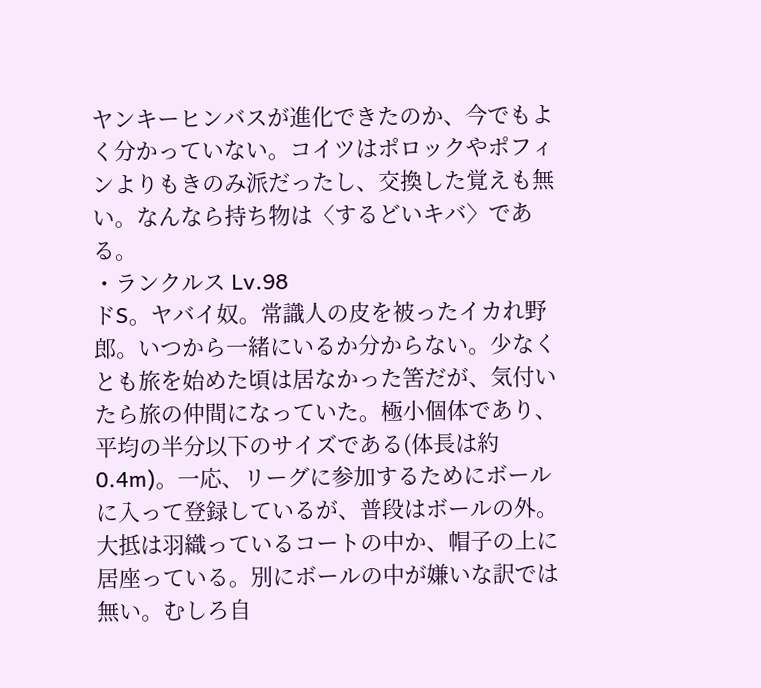ヤンキーヒンバスが進化できたのか、今でもよく分かっていない。コイツはポロックやポフィンよりもきのみ派だったし、交換した覚えも無い。なんなら持ち物は〈するどいキバ〉である。
・ランクルス Lv.98
ドS。ヤバイ奴。常識人の皮を被ったイカれ野郎。いつから一緒にいるか分からない。少なくとも旅を始めた頃は居なかった筈だが、気付いたら旅の仲間になっていた。極小個体であり、平均の半分以下のサイズである(体長は約0.4m)。一応、リーグに参加するためにボールに入って登録しているが、普段はボールの外。大抵は羽織っているコートの中か、帽子の上に居座っている。別にボールの中が嫌いな訳では無い。むしろ自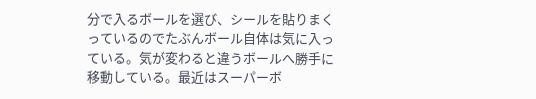分で入るボールを選び、シールを貼りまくっているのでたぶんボール自体は気に入っている。気が変わると違うボールへ勝手に移動している。最近はスーパーボ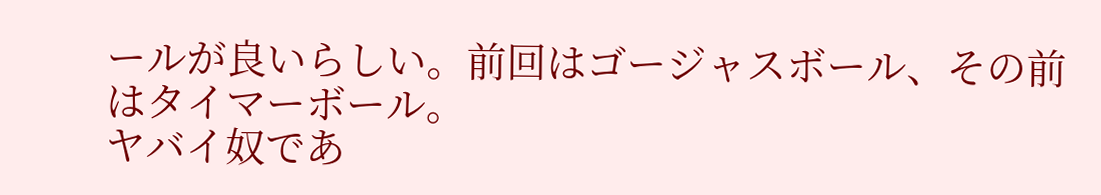ールが良いらしい。前回はゴージャスボール、その前はタイマーボール。
ヤバイ奴であ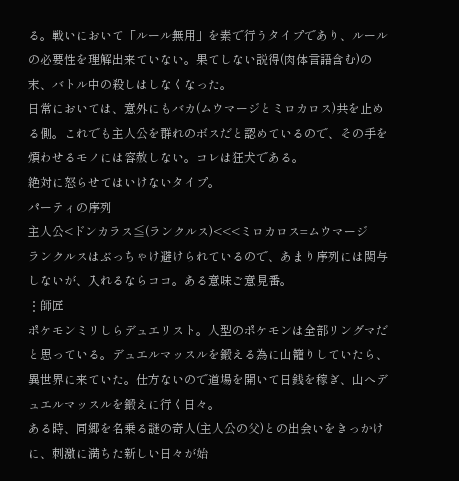る。戦いにおいて「ルール無用」を素で行うタイプであり、ルールの必要性を理解出来ていない。果てしない説得(肉体言語含む)の末、バトル中の殺しはしなくなった。
日常においては、意外にもバカ(ムウマージとミロカロス)共を止める側。これでも主人公を群れのボスだと認めているので、その手を煩わせるモノには容赦しない。コレは狂犬である。
絶対に怒らせてはいけないタイプ。
パーティの序列
主人公<ドンカラス≦(ランクルス)<<<ミロカロス=ムウマージ
ランクルスはぶっちゃけ避けられているので、あまり序列には関与しないが、入れるならココ。ある意味ご意見番。
⋮師匠
ポケモンミリしらデュエリスト。人型のポケモンは全部リングマだと思っている。デュエルマッスルを鍛える為に山籠りしていたら、異世界に来ていた。仕方ないので道場を開いて日銭を稼ぎ、山へデュエルマッスルを鍛えに行く日々。
ある時、同郷を名乗る謎の奇人(主人公の父)との出会いをきっかけに、刺激に満ちた新しい日々が始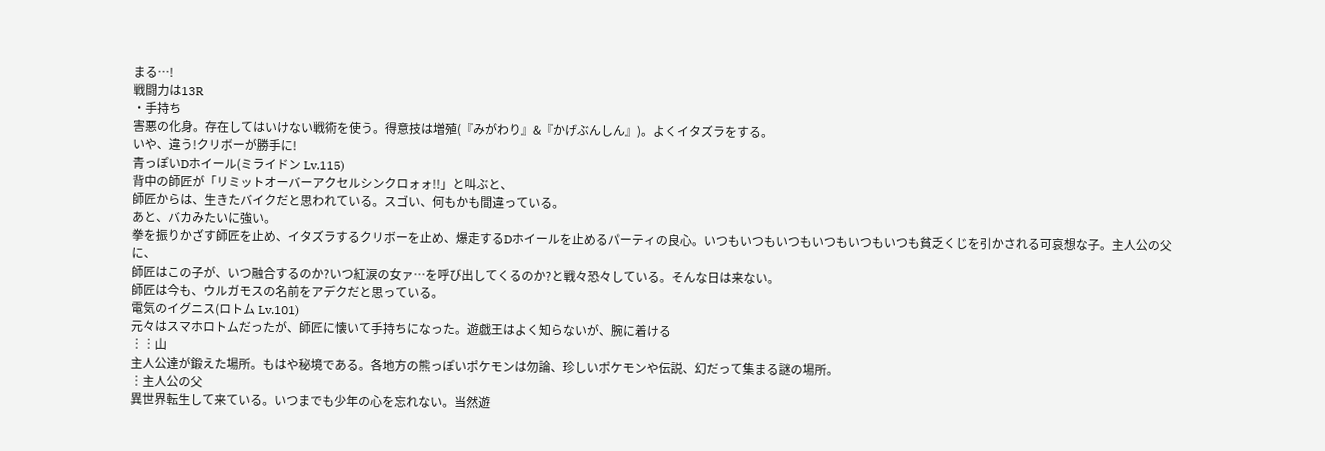まる…!
戦闘力は13R
・手持ち
害悪の化身。存在してはいけない戦術を使う。得意技は増殖(『みがわり』&『かげぶんしん』)。よくイタズラをする。
いや、違う!クリボーが勝手に!
青っぽいDホイール(ミライドン Lv.115)
背中の師匠が「リミットオーバーアクセルシンクロォォ!!」と叫ぶと、
師匠からは、生きたバイクだと思われている。スゴい、何もかも間違っている。
あと、バカみたいに強い。
拳を振りかざす師匠を止め、イタズラするクリボーを止め、爆走するDホイールを止めるパーティの良心。いつもいつもいつもいつもいつもいつも貧乏くじを引かされる可哀想な子。主人公の父に、
師匠はこの子が、いつ融合するのか?いつ紅涙の女ァ…を呼び出してくるのか?と戦々恐々している。そんな日は来ない。
師匠は今も、ウルガモスの名前をアデクだと思っている。
電気のイグニス(ロトム Lv.101)
元々はスマホロトムだったが、師匠に懐いて手持ちになった。遊戯王はよく知らないが、腕に着ける
︙︙山
主人公達が鍛えた場所。もはや秘境である。各地方の熊っぽいポケモンは勿論、珍しいポケモンや伝説、幻だって集まる謎の場所。
︙主人公の父
異世界転生して来ている。いつまでも少年の心を忘れない。当然遊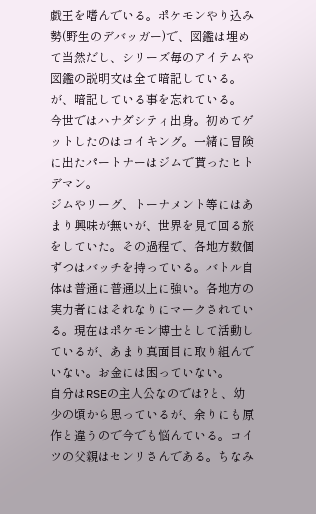戯王を嗜んでいる。ポケモンやり込み勢(野生のデバッガー)で、図鑑は埋めて当然だし、シリーズ毎のアイテムや図鑑の説明文は全て暗記している。が、暗記している事を忘れている。
今世ではハナダシティ出身。初めてゲットしたのはコイキング。一緒に冒険に出たパートナーはジムで貰ったヒトデマン。
ジムやリーグ、トーナメント等にはあまり興味が無いが、世界を見て回る旅をしていた。その過程で、各地方数個ずつはバッチを持っている。バトル自体は普通に普通以上に強い。各地方の実力者にはそれなりにマークされている。現在はポケモン博士として活動しているが、あまり真面目に取り組んでいない。お金には困っていない。
自分はRSEの主人公なのでは?と、幼少の頃から思っているが、余りにも原作と違うので今でも悩んている。コイツの父親はセンリさんである。ちなみ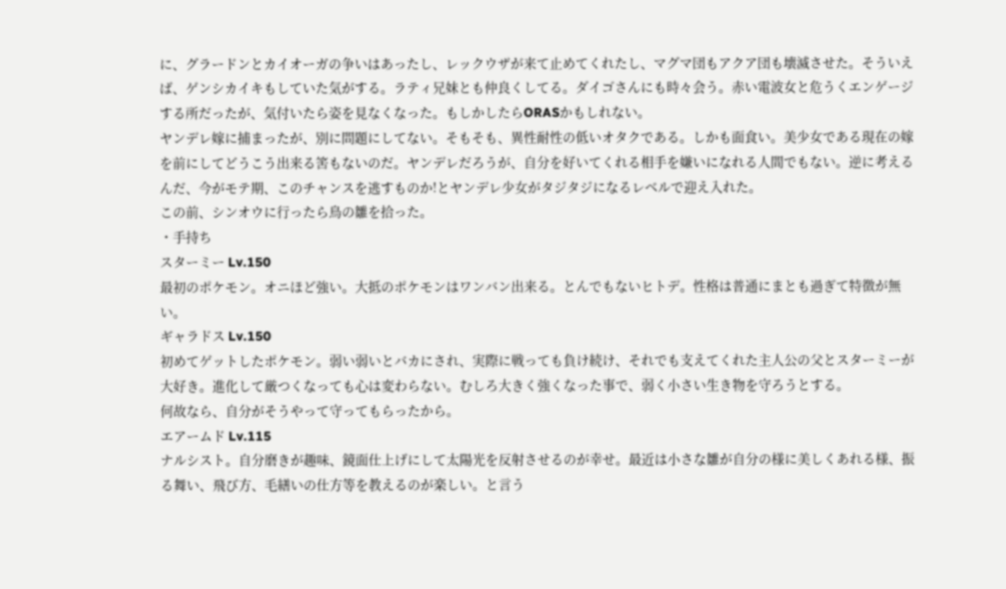に、グラードンとカイオーガの争いはあったし、レックウザが来て止めてくれたし、マグマ団もアクア団も壊滅させた。そういえば、ゲンシカイキもしていた気がする。ラティ兄妹とも仲良くしてる。ダイゴさんにも時々会う。赤い電波女と危うくエンゲージする所だったが、気付いたら姿を見なくなった。もしかしたらORASかもしれない。
ヤンデレ嫁に捕まったが、別に問題にしてない。そもそも、異性耐性の低いオタクである。しかも面食い。美少女である現在の嫁を前にしてどうこう出来る筈もないのだ。ヤンデレだろうが、自分を好いてくれる相手を嫌いになれる人間でもない。逆に考えるんだ、今がモテ期、このチャンスを逃すものか!とヤンデレ少女がタジタジになるレベルで迎え入れた。
この前、シンオウに行ったら鳥の雛を拾った。
・手持ち
スターミー Lv.150
最初のポケモン。オニほど強い。大抵のポケモンはワンバン出来る。とんでもないヒトデ。性格は普通にまとも過ぎて特徴が無い。
ギャラドス Lv.150
初めてゲットしたポケモン。弱い弱いとバカにされ、実際に戦っても負け続け、それでも支えてくれた主人公の父とスターミーが大好き。進化して厳つくなっても心は変わらない。むしろ大きく強くなった事で、弱く小さい生き物を守ろうとする。
何故なら、自分がそうやって守ってもらったから。
エアームド Lv.115
ナルシスト。自分磨きが趣味、鏡面仕上げにして太陽光を反射させるのが幸せ。最近は小さな雛が自分の様に美しくあれる様、振る舞い、飛び方、毛繕いの仕方等を教えるのが楽しい。と言う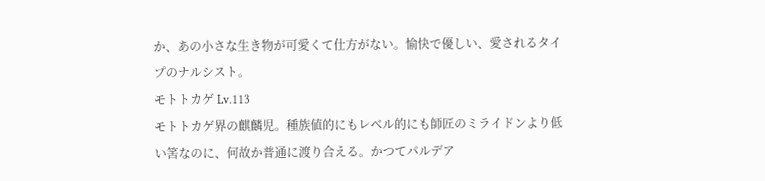か、あの小さな生き物が可愛くて仕方がない。愉快で優しい、愛されるタイプのナルシスト。
モトトカゲ Lv.113
モトトカゲ界の麒麟児。種族値的にもレベル的にも師匠のミライドンより低い筈なのに、何故か普通に渡り合える。かつてパルデア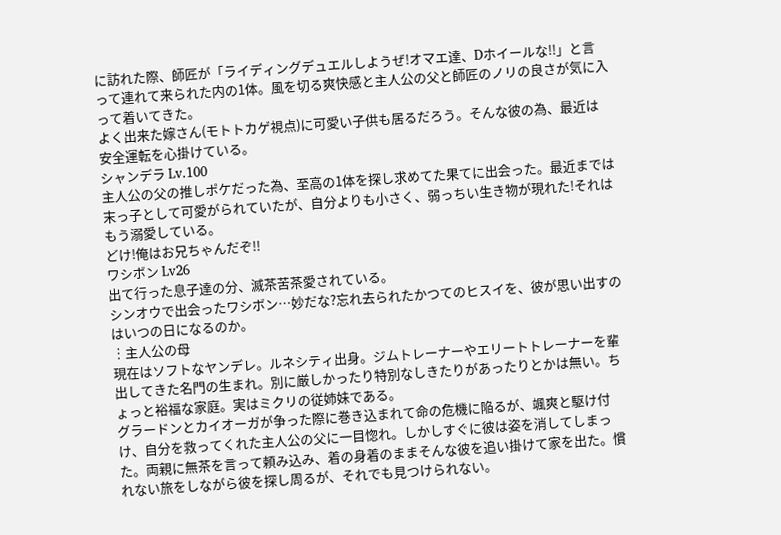に訪れた際、師匠が「ライディングデュエルしようぜ!オマエ達、Dホイールな!!」と言って連れて来られた内の1体。風を切る爽快感と主人公の父と師匠のノリの良さが気に入って着いてきた。
よく出来た嫁さん(モトトカゲ視点)に可愛い子供も居るだろう。そんな彼の為、最近は安全運転を心掛けている。
シャンデラ Lv.100
主人公の父の推しポケだった為、至高の1体を探し求めてた果てに出会った。最近までは末っ子として可愛がられていたが、自分よりも小さく、弱っちい生き物が現れた!それはもう溺愛している。
どけ!俺はお兄ちゃんだぞ!!
ワシボン Lv26
出て行った息子達の分、滅茶苦茶愛されている。
シンオウで出会ったワシボン…妙だな?忘れ去られたかつてのヒスイを、彼が思い出すのはいつの日になるのか。
︙主人公の母
現在はソフトなヤンデレ。ルネシティ出身。ジムトレーナーやエリートトレーナーを輩出してきた名門の生まれ。別に厳しかったり特別なしきたりがあったりとかは無い。ちょっと裕福な家庭。実はミクリの従姉妹である。
グラードンとカイオーガが争った際に巻き込まれて命の危機に陥るが、颯爽と駆け付け、自分を救ってくれた主人公の父に一目惚れ。しかしすぐに彼は姿を消してしまった。両親に無茶を言って頼み込み、着の身着のままそんな彼を追い掛けて家を出た。慣れない旅をしながら彼を探し周るが、それでも見つけられない。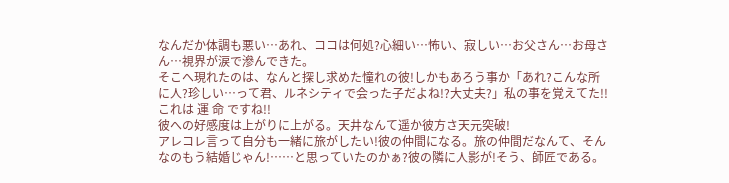なんだか体調も悪い…あれ、ココは何処?心細い…怖い、寂しい…お父さん…お母さん…視界が涙で滲んできた。
そこへ現れたのは、なんと探し求めた憧れの彼!しかもあろう事か「あれ?こんな所に人?珍しい…って君、ルネシティで会った子だよね!?大丈夫?」私の事を覚えてた!!
これは 運 命 ですね!!
彼への好感度は上がりに上がる。天井なんて遥か彼方さ天元突破!
アレコレ言って自分も一緒に旅がしたい!彼の仲間になる。旅の仲間だなんて、そんなのもう結婚じゃん!……と思っていたのかぁ?彼の隣に人影が!そう、師匠である。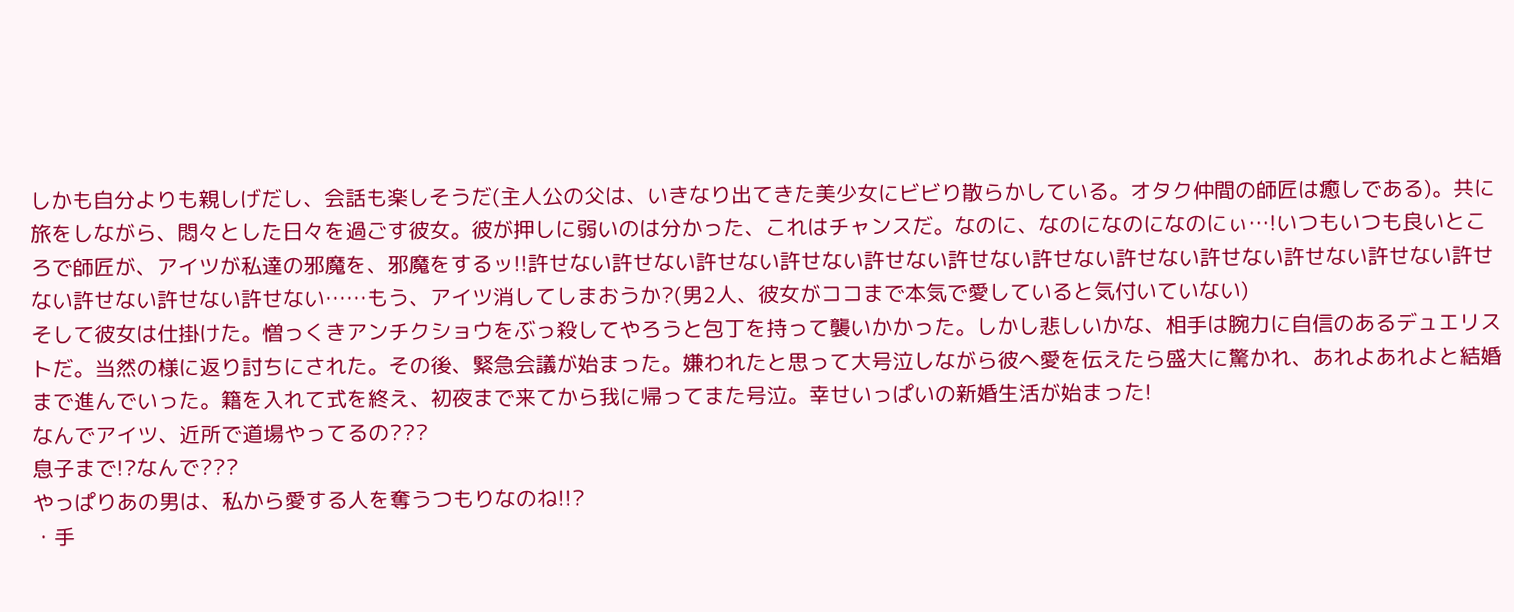しかも自分よりも親しげだし、会話も楽しそうだ(主人公の父は、いきなり出てきた美少女にビビり散らかしている。オタク仲間の師匠は癒しである)。共に旅をしながら、悶々とした日々を過ごす彼女。彼が押しに弱いのは分かった、これはチャンスだ。なのに、なのになのになのにぃ…!いつもいつも良いところで師匠が、アイツが私達の邪魔を、邪魔をするッ!!許せない許せない許せない許せない許せない許せない許せない許せない許せない許せない許せない許せない許せない許せない許せない……もう、アイツ消してしまおうか?(男2人、彼女がココまで本気で愛していると気付いていない)
そして彼女は仕掛けた。憎っくきアンチクショウをぶっ殺してやろうと包丁を持って襲いかかった。しかし悲しいかな、相手は腕力に自信のあるデュエリストだ。当然の様に返り討ちにされた。その後、緊急会議が始まった。嫌われたと思って大号泣しながら彼へ愛を伝えたら盛大に驚かれ、あれよあれよと結婚まで進んでいった。籍を入れて式を終え、初夜まで来てから我に帰ってまた号泣。幸せいっぱいの新婚生活が始まった!
なんでアイツ、近所で道場やってるの???
息子まで!?なんで???
やっぱりあの男は、私から愛する人を奪うつもりなのね!!?
・手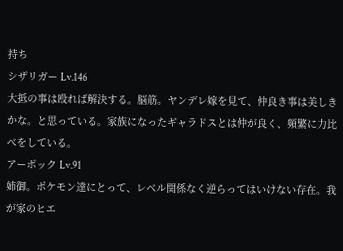持ち
シザリガー Lv.146
大抵の事は殴れば解決する。脳筋。ヤンデレ嫁を見て、仲良き事は美しきかな。と思っている。家族になったギャラドスとは仲が良く、頻繁に力比べをしている。
アーボック Lv.91
姉御。ポケモン達にとって、レベル関係なく逆らってはいけない存在。我が家のヒエ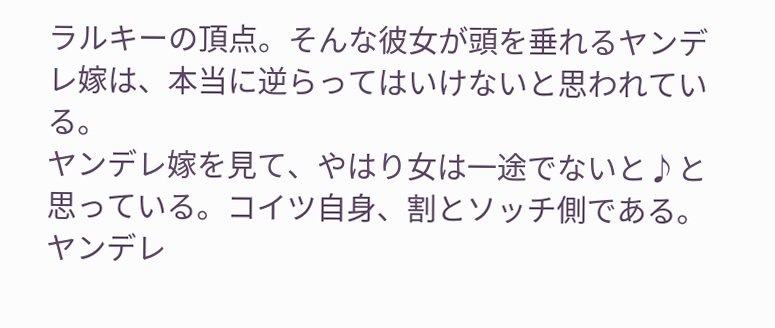ラルキーの頂点。そんな彼女が頭を垂れるヤンデレ嫁は、本当に逆らってはいけないと思われている。
ヤンデレ嫁を見て、やはり女は一途でないと♪と思っている。コイツ自身、割とソッチ側である。ヤンデレ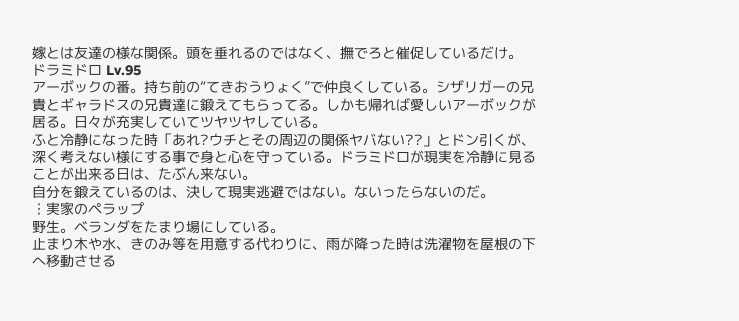嫁とは友達の様な関係。頭を垂れるのではなく、撫でろと催促しているだけ。
ドラミドロ Lv.95
アーボックの番。持ち前の“てきおうりょく”で仲良くしている。シザリガーの兄貴とギャラドスの兄貴達に鍛えてもらってる。しかも帰れば愛しいアーボックが居る。日々が充実していてツヤツヤしている。
ふと冷静になった時「あれ?ウチとその周辺の関係ヤバない??」とドン引くが、深く考えない様にする事で身と心を守っている。ドラミドロが現実を冷静に見ることが出来る日は、たぶん来ない。
自分を鍛えているのは、決して現実逃避ではない。ないったらないのだ。
︙実家のペラップ
野生。ベランダをたまり場にしている。
止まり木や水、きのみ等を用意する代わりに、雨が降った時は洗濯物を屋根の下へ移動させる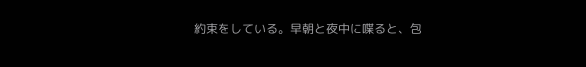約束をしている。早朝と夜中に喋ると、包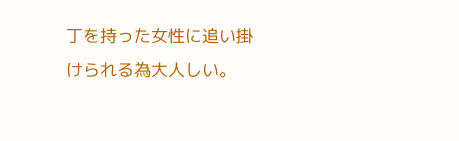丁を持った女性に追い掛けられる為大人しい。